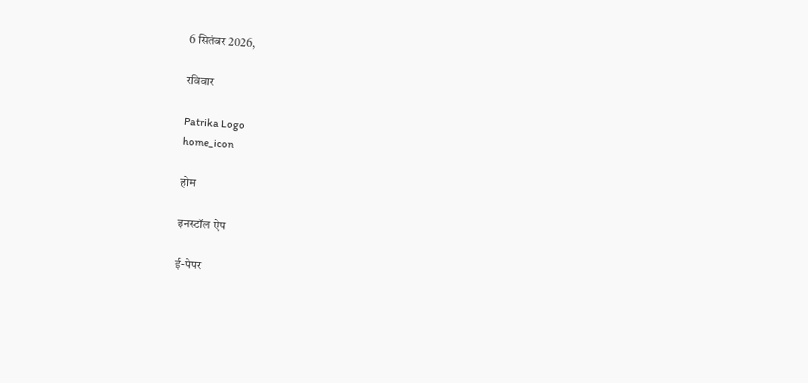6 सितंबर 2026,

रविवार

Patrika Logo
home_icon

होम

इनस्टॉल ऐप

ई-पेपर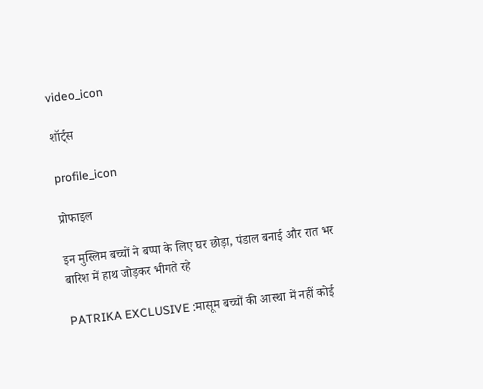video_icon

शॉर्ट्स

profile_icon

प्रोफाइल

इन मुस्लिम बच्चों ने बप्पा के लिए घर छोड़ा, पंडाल बनाई और रात भर बारिश में हाथ जोड़कर भीगते रहे

PATRIKA EXCLUSIVE :मासूम बच्चों की आस्था में नहीं कोई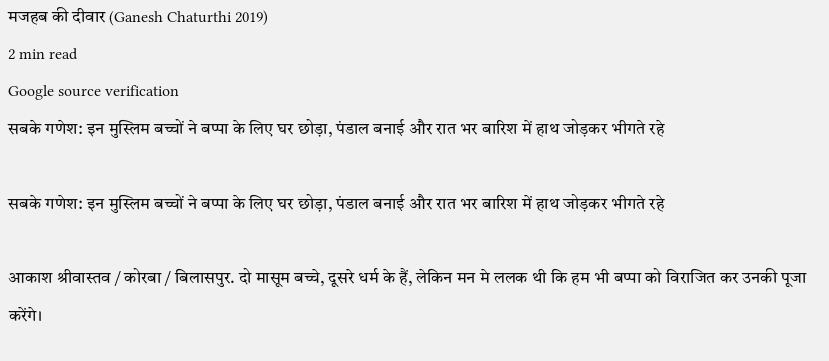मजहब की दीवार (Ganesh Chaturthi 2019)
2 min read
Google source verification
सबके गणेश: इन मुस्लिम बच्चों ने बप्पा के लिए घर छोड़ा, पंडाल बनाई और रात भर बारिश में हाथ जोड़कर भीगते रहे

सबके गणेश: इन मुस्लिम बच्चों ने बप्पा के लिए घर छोड़ा, पंडाल बनाई और रात भर बारिश में हाथ जोड़कर भीगते रहे

आकाश श्रीवास्तव / कोरबा / बिलासपुर. दो मासूम बच्चे, दूसरे धर्म के हैं, लेकिन मन मे ललक थी कि हम भी बप्पा को विराजित कर उनकी पूजा करेंगे।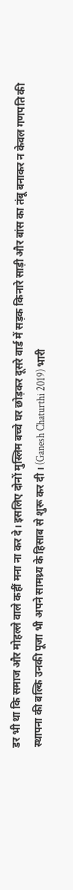डर भी था कि समाज और मोहल्ले वाले कहीं मना ना कर दे। इसलिए दोनों मुस्लिम बच्चे घर छोड़कर दूसरे वार्ड में सड़क किनारे साड़ी और बांस का तंबू बनाकर न केवल गणपति की स्थापना की बल्कि उनकी पूजा भी अपने सामथ्र्य के हिसाब से शुरू कर दी। (Ganesh Chaturthi 2019) भारी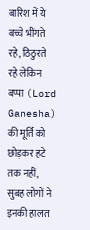बारिश में ये बच्चे भींगते रहे, ठिठुरते रहे लेकिन बप्पा (Lord Ganesha) की मूर्ति को छोड़कर हटे तक नहीं, सुबह लोगों ने इनकी हालत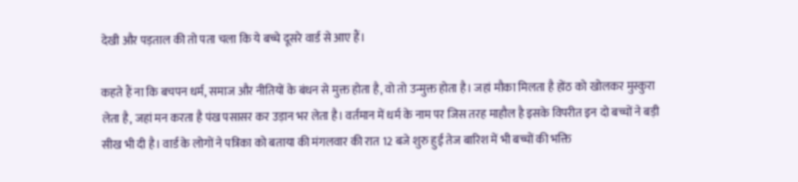देखी और पड़ताल की तो पता चला कि ये बच्चे दूसरे वार्ड से आए हैं।

कहते हैं ना कि बचपन धर्म, समाज और नीतियों के बंधन से मुक्त होता है, वो तो उन्मुक्त होता है। जहां मौका मिलता है होंठ को खोलकर मुस्कुरा लेता है, जहां मन करता है पंख पसासर कर उड़ान भर लेता है। वर्तमान में धर्म के नाम पर जिस तरह माहौल है इसके विपरीत इन दो बच्चों ने बड़ी सीख भी दी है। वार्ड के लोगों ने पत्रिका को बताया की मंगलवार की रात 12 बजे शुरु हुई तेज बारिश में भी बच्चों की भक्ति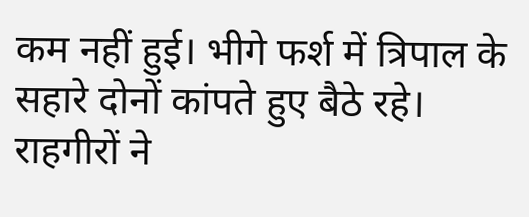कम नहीं हुई। भीगे फर्श में त्रिपाल के सहारे दोनों कांपते हुए बैठे रहे। राहगीरों ने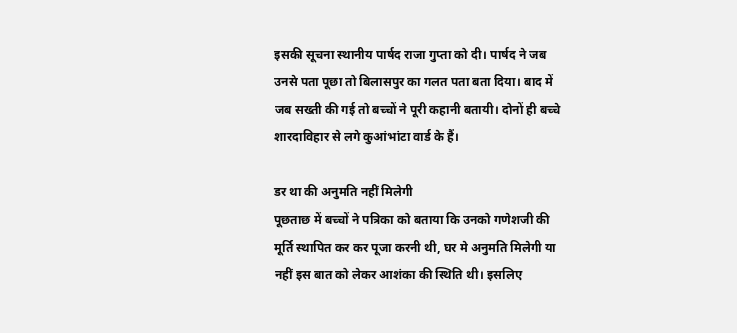इसकी सूचना स्थानीय पार्षद राजा गुप्ता को दी। पार्षद ने जब उनसे पता पूछा तो बिलासपुर का गलत पता बता दिया। बाद में जब सख्ती की गई तो बच्चों ने पूरी कहानी बतायी। दोनों ही बच्चे शारदाविहार से लगे कुआंभांटा वार्ड के हैं।

डर था की अनुमति नहीं मिलेगी
पूछताछ में बच्चों ने पत्रिका को बताया कि उनको गणेशजी की मूर्ति स्थापित कर कर पूजा करनी थी, घर मे अनुमति मिलेगी या नहीं इस बात को लेकर आशंका की स्थिति थी। इसलिए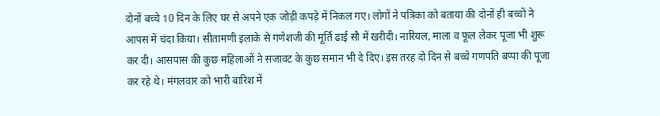दोनों बच्चे 10 दिन के लिए घर से अपने एक जोड़ी कपड़े में निकल गए। लोगों ने पत्रिका को बताया की दोनों ही बच्चों ने आपस में चंदा किया। सीतामणी इलाके से गणेशजी की मूर्ति ढाई सौ में खरीदी। नारियल, माला व फूल लेकर पूजा भी शुरू कर दी। आसपास की कुछ महिलाओं ने सजावट के कुछ समान भी दे दिए। इस तरह दो दिन से बच्चे गणपति बप्पा की पूजा कर रहे थे। मंगलवार को भारी बारिश में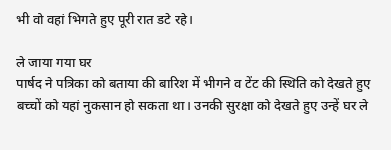भी वो वहां भिगते हुए पूरी रात डटे रहे।

ले जाया गया घर
पार्षद ने पत्रिका को बताया की बारिश में भीगने व टेंट की स्थिति को देखते हुए बच्चों को यहां नुकसान हो सकता था। उनकी सुरक्षा को देखते हुए उन्हें घर ले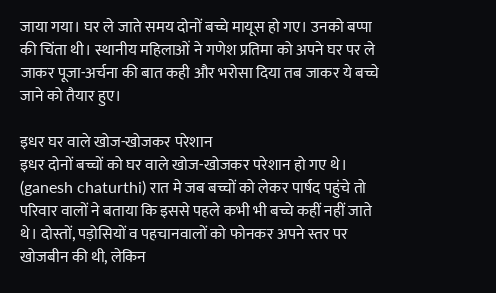जाया गया। घर ले जाते समय दोनों बच्चे मायूस हो गए। उनको बप्पा की चिंता थी। स्थानीय महिलाओं ने गणेश प्रतिमा को अपने घर पर ले जाकर पूजा-अर्चना की बात कही और भरोसा दिया तब जाकर ये बच्चे जाने को तैयार हुए।

इधर घर वाले खोज-खोजकर परेशान
इधर दोनों बच्चों को घर वाले खोज-खोजकर परेशान हो गए थे। (ganesh chaturthi) रात मे जब बच्चों को लेकर पार्षद पहुंचे तो परिवार वालों ने बताया कि इससे पहले कभी भी बच्चे कहीं नहीं जाते थे। दोस्तों, पड़ोसियों व पहचानवालों को फोनकर अपने स्तर पर खोजबीन की थी, लेकिन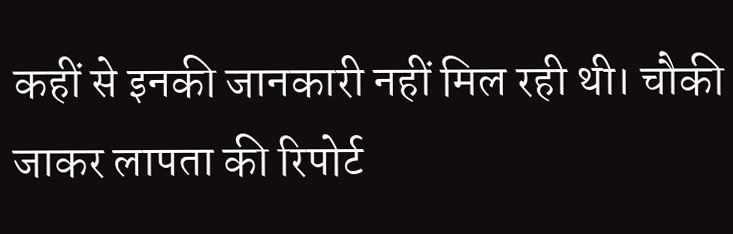कहीं से इनकी जानकारी नहीं मिल रही थी। चौकी जाकर लापता की रिपोर्ट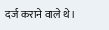दर्ज कराने वाले थे।